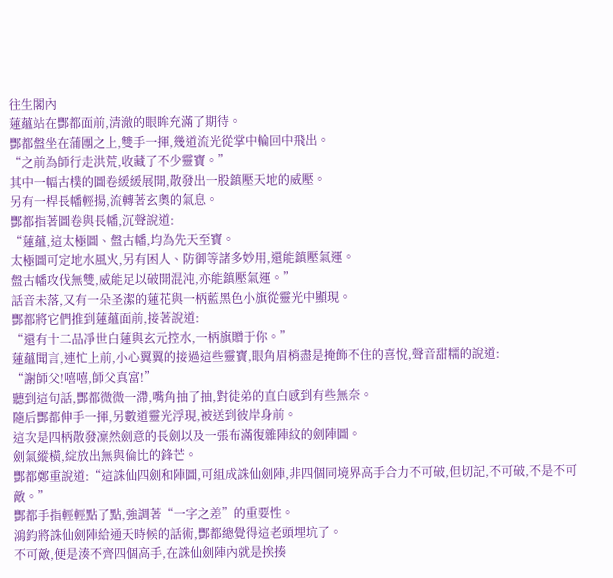往生閣內
蓮蘊站在酆都面前,清澈的眼眸充滿了期待。
酆都盤坐在蒲團之上,雙手一揮,幾道流光從掌中輪回中飛出。
“之前為師行走洪荒,收藏了不少靈寶。”
其中一幅古樸的圖卷緩緩展開,散發出一股鎮壓天地的威壓。
另有一桿長幡輕揚,流轉著玄奧的氣息。
酆都指著圖卷與長幡,沉聲說道:
“蓮蘊,這太極圖、盤古幡,均為先天至寶。
太極圖可定地水風火,另有困人、防御等諸多妙用,還能鎮壓氣運。
盤古幡攻伐無雙,威能足以破開混沌,亦能鎮壓氣運。”
話音未落,又有一朵圣潔的蓮花與一柄藍黑色小旗從靈光中顯現。
酆都將它們推到蓮蘊面前,接著說道:
“還有十二品凈世白蓮與玄元控水,一柄旗贈于你。”
蓮蘊聞言,連忙上前,小心翼翼的接過這些靈寶,眼角眉梢盡是掩飾不住的喜悅,聲音甜糯的說道:
“謝師父!嘻嘻,師父真富!”
聽到這句話,酆都微微一滯,嘴角抽了抽,對徒弟的直白感到有些無奈。
隨后酆都伸手一揮,另數道靈光浮現,被送到彼岸身前。
這次是四柄散發凜然劍意的長劍以及一張布滿復雜陣紋的劍陣圖。
劍氣縱橫,綻放出無與倫比的鋒芒。
酆都鄭重說道:“這誅仙四劍和陣圖,可組成誅仙劍陣,非四個同境界高手合力不可破,但切記,不可破,不是不可敵。”
酆都手指輕輕點了點,強調著“一字之差”的重要性。
鴻鈞將誅仙劍陣給通天時候的話術,酆都總覺得這老頭埋坑了。
不可敵,便是湊不齊四個高手,在誅仙劍陣內就是挨揍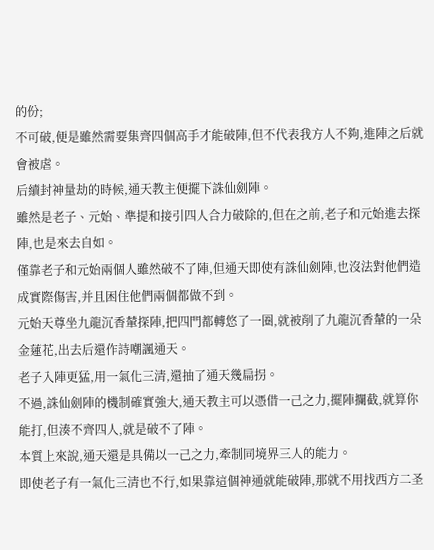的份;
不可破,便是雖然需要集齊四個高手才能破陣,但不代表我方人不夠,進陣之后就會被虐。
后續封神量劫的時候,通天教主便擺下誅仙劍陣。
雖然是老子、元始、準提和接引四人合力破除的,但在之前,老子和元始進去探陣,也是來去自如。
僅靠老子和元始兩個人雖然破不了陣,但通天即使有誅仙劍陣,也沒法對他們造成實際傷害,并且困住他們兩個都做不到。
元始天尊坐九龍沉香輦探陣,把四門都轉悠了一圈,就被削了九龍沉香輦的一朵金蓮花,出去后還作詩嘲諷通天。
老子入陣更猛,用一氣化三清,還抽了通天幾扁拐。
不過,誅仙劍陣的機制確實強大,通天教主可以憑借一己之力,擺陣攔截,就算你能打,但湊不齊四人,就是破不了陣。
本質上來說,通天還是具備以一己之力,牽制同境界三人的能力。
即使老子有一氣化三清也不行,如果靠這個神通就能破陣,那就不用找西方二圣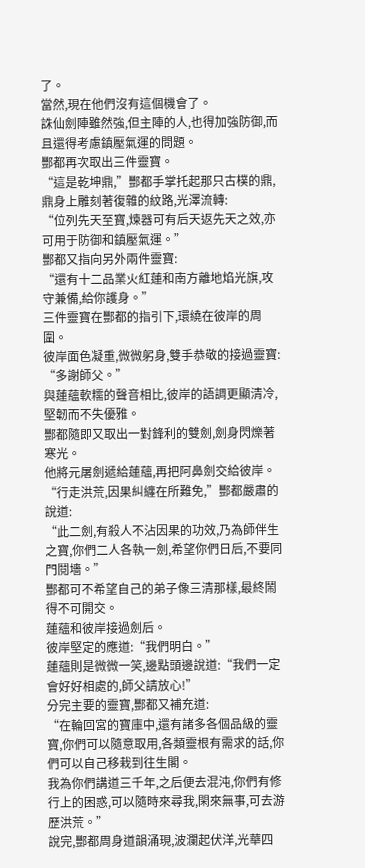了。
當然,現在他們沒有這個機會了。
誅仙劍陣雖然強,但主陣的人,也得加強防御,而且還得考慮鎮壓氣運的問題。
酆都再次取出三件靈寶。
“這是乾坤鼎,”酆都手掌托起那只古樸的鼎,鼎身上雕刻著復雜的紋路,光澤流轉:
“位列先天至寶,煉器可有后天返先天之效,亦可用于防御和鎮壓氣運。”
酆都又指向另外兩件靈寶:
“還有十二品業火紅蓮和南方離地焰光旗,攻守兼備,給你護身。”
三件靈寶在酆都的指引下,環繞在彼岸的周圍。
彼岸面色凝重,微微躬身,雙手恭敬的接過靈寶:
“多謝師父。”
與蓮蘊軟糯的聲音相比,彼岸的語調更顯清冷,堅韌而不失優雅。
酆都隨即又取出一對鋒利的雙劍,劍身閃爍著寒光。
他將元屠劍遞給蓮蘊,再把阿鼻劍交給彼岸。
“行走洪荒,因果糾纏在所難免,”酆都嚴肅的說道:
“此二劍,有殺人不沾因果的功效,乃為師伴生之寶,你們二人各執一劍,希望你們日后,不要同門鬩墻。”
酆都可不希望自己的弟子像三清那樣,最終鬧得不可開交。
蓮蘊和彼岸接過劍后。
彼岸堅定的應道:“我們明白。”
蓮蘊則是微微一笑,邊點頭邊說道:“我們一定會好好相處的,師父請放心!”
分完主要的靈寶,酆都又補充道:
“在輪回宮的寶庫中,還有諸多各個品級的靈寶,你們可以隨意取用,各類靈根有需求的話,你們可以自己移栽到往生閣。
我為你們講道三千年,之后便去混沌,你們有修行上的困惑,可以隨時來尋我,閑來無事,可去游歷洪荒。”
說完,酆都周身道韻涌現,波瀾起伏洋,光華四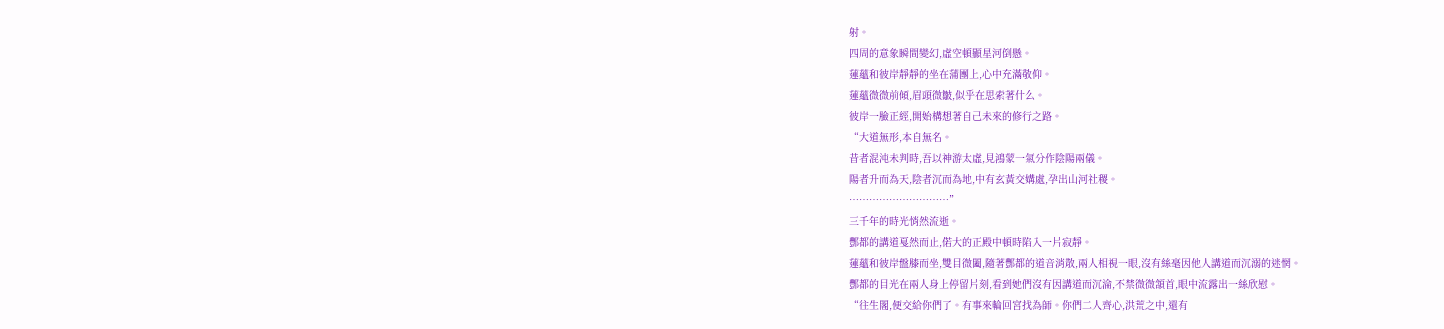射。
四周的意象瞬間變幻,虛空頓顯星河倒懸。
蓮蘊和彼岸靜靜的坐在蒲團上,心中充滿敬仰。
蓮蘊微微前傾,眉頭微皺,似乎在思索著什么。
彼岸一臉正經,開始構想著自己未來的修行之路。
“大道無形,本自無名。
昔者混沌未判時,吾以神游太虛,見鴻蒙一氣分作陰陽兩儀。
陽者升而為天,陰者沉而為地,中有玄黃交媾處,孕出山河社稷。
…………………………”
三千年的時光悄然流逝。
酆都的講道戛然而止,偌大的正殿中頓時陷入一片寂靜。
蓮蘊和彼岸盤膝而坐,雙目微闔,隨著酆都的道音消散,兩人相視一眼,沒有絲毫因他人講道而沉溺的迷惘。
酆都的目光在兩人身上停留片刻,看到她們沒有因講道而沉淪,不禁微微頷首,眼中流露出一絲欣慰。
“往生閣,便交給你們了。有事來輪回宮找為師。你們二人齊心,洪荒之中,還有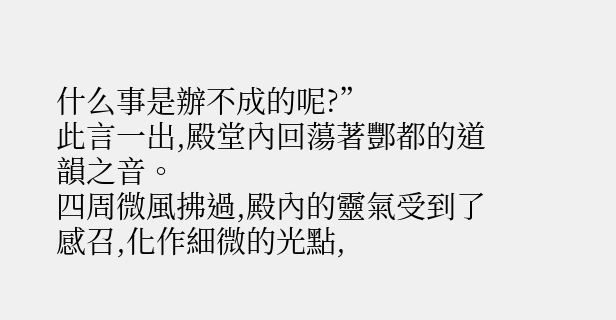什么事是辦不成的呢?”
此言一出,殿堂內回蕩著酆都的道韻之音。
四周微風拂過,殿內的靈氣受到了感召,化作細微的光點,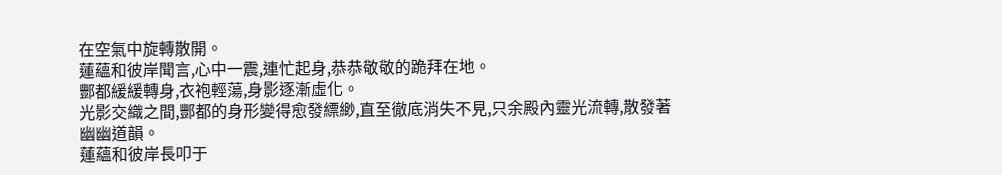在空氣中旋轉散開。
蓮蘊和彼岸聞言,心中一震,連忙起身,恭恭敬敬的跪拜在地。
酆都緩緩轉身,衣袍輕蕩,身影逐漸虛化。
光影交織之間,酆都的身形變得愈發縹緲,直至徹底消失不見,只余殿內靈光流轉,散發著幽幽道韻。
蓮蘊和彼岸長叩于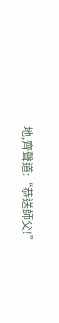地,齊聲道:“恭送師父!”